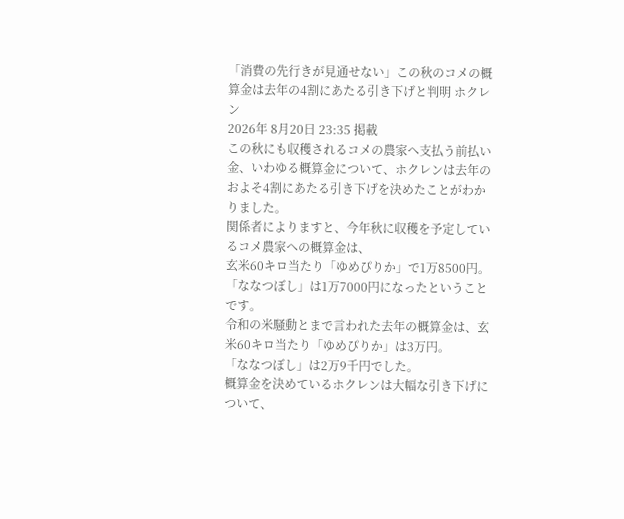「消費の先行きが見通せない」この秋のコメの概算金は去年の4割にあたる引き下げと判明 ホクレン
2026年 8月20日 23:35 掲載
この秋にも収穫されるコメの農家へ支払う前払い金、いわゆる概算金について、ホクレンは去年のおよそ4割にあたる引き下げを決めたことがわかりました。
関係者によりますと、今年秋に収穫を予定しているコメ農家への概算金は、
玄米60キロ当たり「ゆめぴりか」で1万8500円。
「ななつぼし」は1万7000円になったということです。
令和の米騒動とまで言われた去年の概算金は、玄米60キロ当たり「ゆめぴりか」は3万円。
「ななつぼし」は2万9千円でした。
概算金を決めているホクレンは大幅な引き下げについて、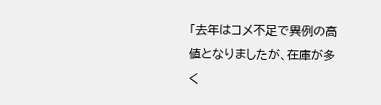「去年はコメ不足で異例の高値となりましたが、在庫が多く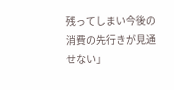残ってしまい今後の消費の先行きが見通せない」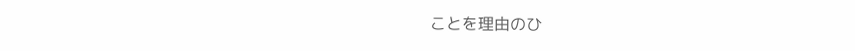ことを理由のひ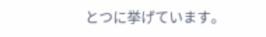とつに挙げています。